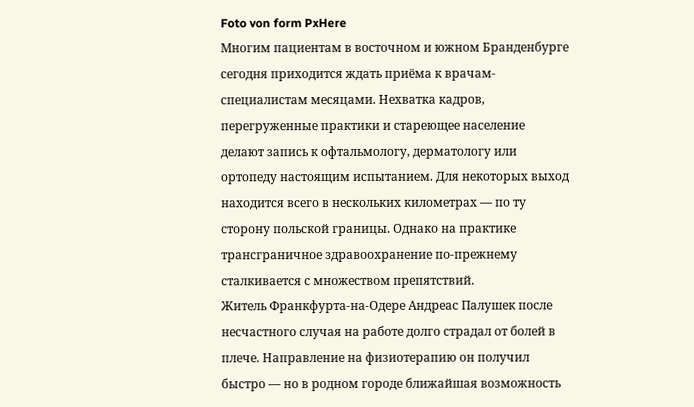Foto von form PxHere
Многим пациентам в восточном и южном Бранденбурге сегодня приходится ждать приёма к врачам-специалистам месяцами. Нехватка кадров, перегруженные практики и стареющее население делают запись к офтальмологу, дерматологу или ортопеду настоящим испытанием. Для некоторых выход находится всего в нескольких километрах — по ту сторону польской границы. Однако на практике трансграничное здравоохранение по-прежнему сталкивается с множеством препятствий.
Житель Франкфурта-на-Одере Андреас Палушек после несчастного случая на работе долго страдал от болей в плече. Направление на физиотерапию он получил быстро — но в родном городе ближайшая возможность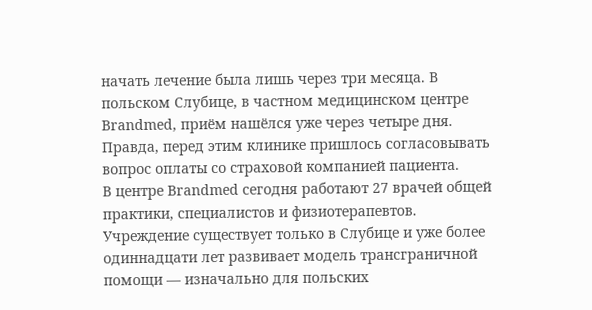начать лечение была лишь через три месяца. В польском Слубице, в частном медицинском центре Brandmed, приём нашёлся уже через четыре дня. Правда, перед этим клинике пришлось согласовывать вопрос оплаты со страховой компанией пациента.
В центре Brandmed сегодня работают 27 врачей общей практики, специалистов и физиотерапевтов. Учреждение существует только в Слубице и уже более одиннадцати лет развивает модель трансграничной помощи — изначально для польских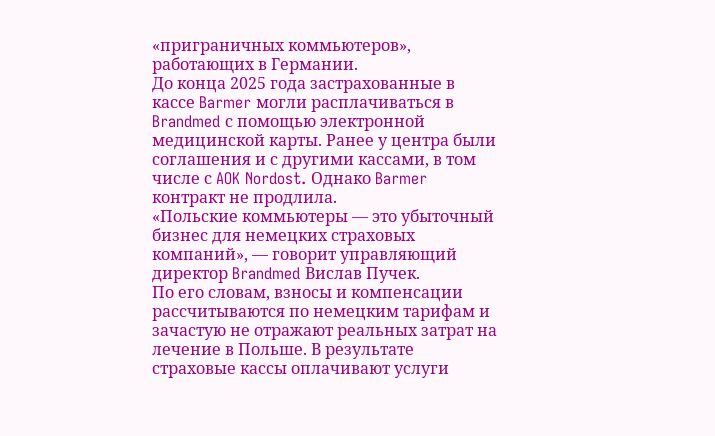«приграничных коммьютеров», работающих в Германии.
До конца 2025 года застрахованные в кассе Barmer могли расплачиваться в Brandmed с помощью электронной медицинской карты. Ранее у центра были соглашения и с другими кассами, в том числе с AOK Nordost. Однако Barmer контракт не продлила.
«Польские коммьютеры — это убыточный бизнес для немецких страховых компаний», — говорит управляющий директор Brandmed Вислав Пучек.
По его словам, взносы и компенсации рассчитываются по немецким тарифам и зачастую не отражают реальных затрат на лечение в Польше. В результате страховые кассы оплачивают услуги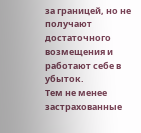за границей, но не получают достаточного возмещения и работают себе в убыток.
Тем не менее застрахованные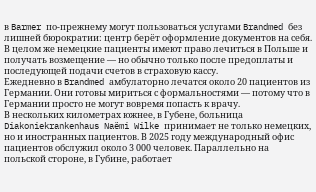в Barmer по-прежнему могут пользоваться услугами Brandmed без лишней бюрократии: центр берёт оформление документов на себя. В целом же немецкие пациенты имеют право лечиться в Польше и получать возмещение — но обычно только после предоплаты и последующей подачи счетов в страховую кассу.
Ежедневно в Brandmed амбулаторно лечатся около 20 пациентов из Германии. Они готовы мириться с формальностями — потому что в Германии просто не могут вовремя попасть к врачу.
В нескольких километрах южнее, в Губене, больница Diakoniekrankenhaus Naëmi Wilke принимает не только немецких, но и иностранных пациентов. В 2025 году международный офис пациентов обслужил около 3 000 человек. Параллельно на польской стороне, в Губине, работает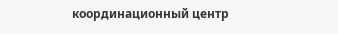координационный центр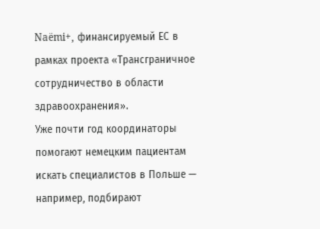Naëmi+, финансируемый ЕС в рамках проекта «Трансграничное сотрудничество в области здравоохранения».
Уже почти год координаторы помогают немецким пациентам искать специалистов в Польше — например, подбирают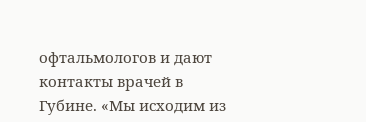офтальмологов и дают контакты врачей в Губине. «Мы исходим из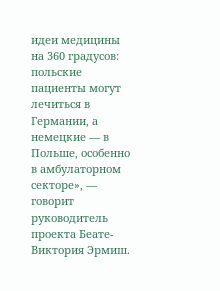идеи медицины на 360 градусов: польские пациенты могут лечиться в Германии, а немецкие — в Польше, особенно в амбулаторном секторе», — говорит руководитель проекта Беате-Виктория Эрмиш.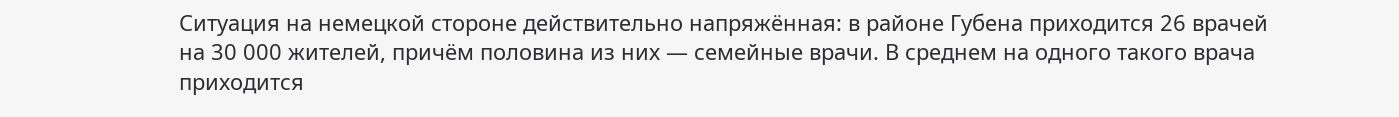Ситуация на немецкой стороне действительно напряжённая: в районе Губена приходится 26 врачей на 30 000 жителей, причём половина из них — семейные врачи. В среднем на одного такого врача приходится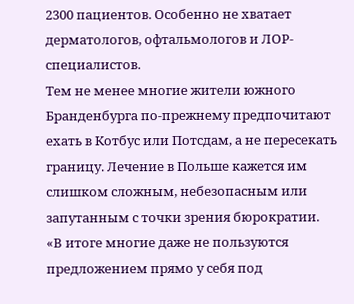2300 пациентов. Особенно не хватает дерматологов, офтальмологов и ЛОР-специалистов.
Тем не менее многие жители южного Бранденбурга по-прежнему предпочитают ехать в Котбус или Потсдам, а не пересекать границу. Лечение в Польше кажется им слишком сложным, небезопасным или запутанным с точки зрения бюрократии.
«В итоге многие даже не пользуются предложением прямо у себя под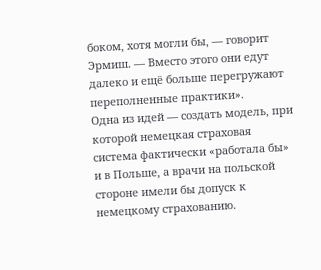боком, хотя могли бы, — говорит Эрмиш. — Вместо этого они едут далеко и ещё больше перегружают переполненные практики».
Одна из идей — создать модель, при которой немецкая страховая система фактически «работала бы» и в Польше, а врачи на польской стороне имели бы допуск к немецкому страхованию.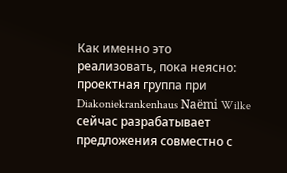Как именно это реализовать, пока неясно: проектная группа при Diakoniekrankenhaus Naëmi Wilke сейчас разрабатывает предложения совместно с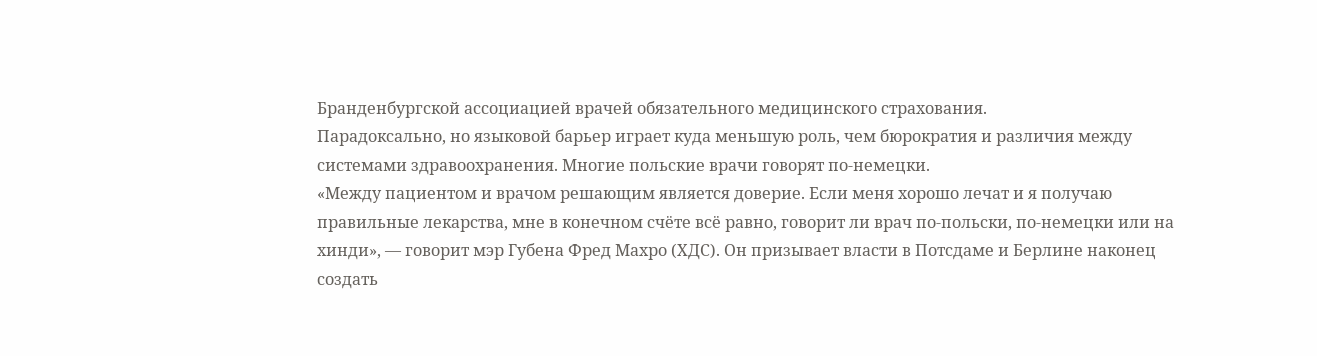Бранденбургской ассоциацией врачей обязательного медицинского страхования.
Парадоксально, но языковой барьер играет куда меньшую роль, чем бюрократия и различия между системами здравоохранения. Многие польские врачи говорят по-немецки.
«Между пациентом и врачом решающим является доверие. Если меня хорошо лечат и я получаю правильные лекарства, мне в конечном счёте всё равно, говорит ли врач по-польски, по-немецки или на хинди», — говорит мэр Губена Фред Махро (ХДС). Он призывает власти в Потсдаме и Берлине наконец создать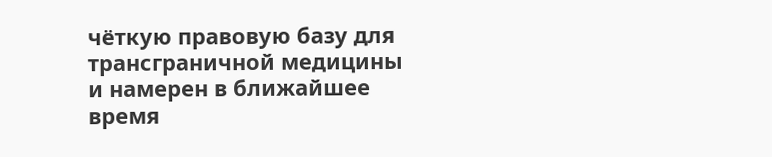чёткую правовую базу для трансграничной медицины и намерен в ближайшее время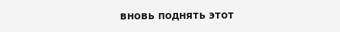вновь поднять этот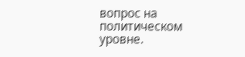вопрос на политическом уровне.